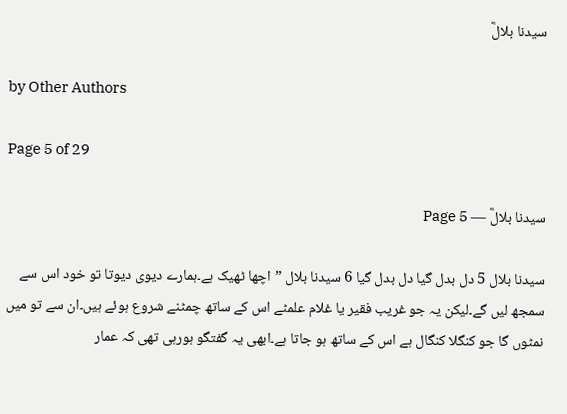سیدنا بلالؓ

by Other Authors

Page 5 of 29

سیدنا بلالؓ — Page 5

سیدنا بلال 5 دل بدل گیا دل بدل گیا 6 سیدنا بلال ”اچھا ٹھیک ہے۔ہمارے دیوی دیوتا تو خود اس سے سمجھ لیں گے۔لیکن یہ جو غریب فقیر یا غلام علمٹے اس کے ساتھ چمٹنے شروع ہوئے ہیں۔ان سے تو میں نمٹوں گا جو کنگلا کنگال ہے اس کے ساتھ ہو جاتا ہے۔ابھی یہ گفتگو ہورہی تھی کہ عمار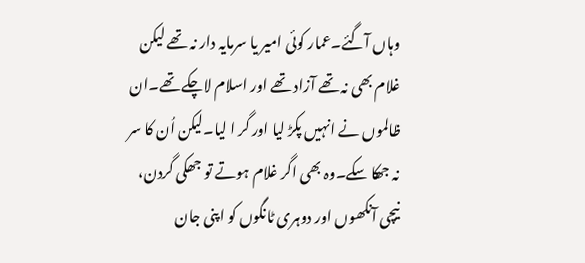وہاں آگئے۔عمار کوئی امیر یا سرمایہ دار نہ تھے لیکن غلام بھی نہ تھے آزاد تھے اور اسلام لاچکے تھے۔ان ظالموں نے انہیں پکڑ لیا اور گر ا لیا۔لیکن اُن کا سر نہ جھکا سکے۔وہ بھی اگر غلام ہوتے تو جھکی گردن، نیچی آنکھوں اور دوہری ٹانگوں کو اپنی جان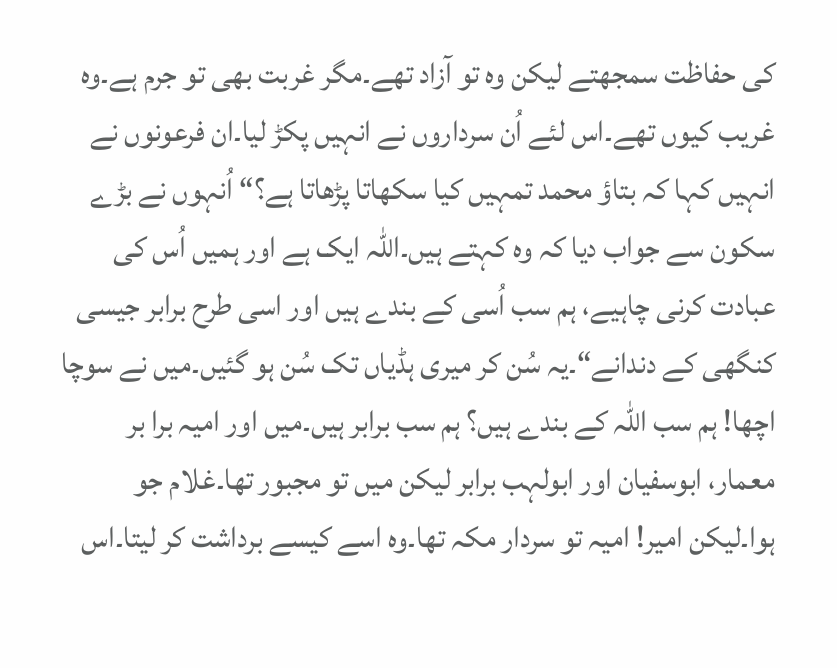کی حفاظت سمجھتے لیکن وہ تو آزاد تھے۔مگر غربت بھی تو جرم ہے۔وہ غریب کیوں تھے۔اس لئے اُن سرداروں نے انہیں پکڑ لیا۔ان فرعونوں نے انہیں کہا کہ بتاؤ محمد تمہیں کیا سکھاتا پڑھاتا ہے؟“ اُنہوں نے بڑے سکون سے جواب دیا کہ وہ کہتے ہیں۔اللہ ایک ہے اور ہمیں اُس کی عبادت کرنی چاہیے، ہم سب اُسی کے بندے ہیں اور اسی طرح برابر جیسی کنگھی کے دندانے“۔یہ سُن کر میری ہڈیاں تک سُن ہو گئیں۔میں نے سوچا اچھا! ہم سب اللہ کے بندے ہیں؟ ہم سب برابر ہیں۔میں اور امیہ برا بر معمار، ابوسفیان اور ابولہب برابر لیکن میں تو مجبور تھا۔غلام جو ہوا۔لیکن امیر! امیہ تو سردار مکہ تھا۔وہ اسے کیسے برداشت کر لیتا۔اس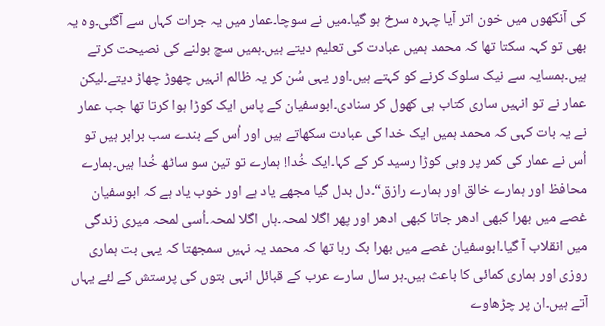کی آنکھوں میں خون اتر آیا چہرہ سرخ ہو گیا۔میں نے سوچا۔عمار میں یہ جرات کہاں سے آگئی۔وہ یہ بھی تو کہہ سکتا تھا کہ محمد ہمیں عبادت کی تعلیم دیتے ہیں۔ہمیں سچ بولنے کی نصیحت کرتے ہیں۔ہمسایہ سے نیک سلوک کرنے کو کہتے ہیں۔اور یہی سُن کر یہ ظالم انہیں چھوڑ چھاڑ دیتے۔لیکن عمار نے تو انہیں ساری کتاب ہی کھول کر سنادی۔ابوسفیان کے پاس ایک کوڑا ہوا کرتا تھا جب عمار نے یہ بات کہی کہ محمد ہمیں ایک خدا کی عبادت سکھاتے ہیں اور اُس کے بندے سب برابر ہیں تو اُس نے عمار کی کمر پر وہی کوڑا رسید کر کے کہا۔ایک خُدا! ہمارے تو تین سو ساٹھ خُدا ہیں۔ہمارے محافظ اور ہمارے خالق اور ہمارے رازق“۔دل بدل گیا مجھے یاد ہے اور خوب یاد ہے کہ ابوسفیان غصے میں بھرا کبھی ادھر جاتا کبھی ادھر اور پھر اگلا لمحہ۔ہاں اگلا لمحہ۔اُسی لمحہ میری زندگی میں انقلاب آ گیا۔ابوسفیان غصے میں بھرا بک رہا تھا کہ محمد یہ نہیں سمجھتا کہ یہی بت ہماری روزی اور ہماری کمائی کا باعث ہیں۔ہر سال سارے عرب کے قبائل انہی بتوں کی پرستش کے لئے یہاں آتے ہیں۔ان پر چڑھاوے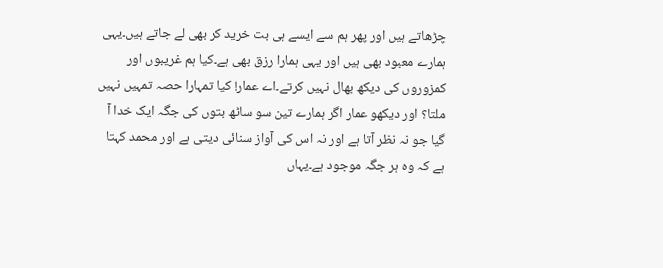چڑھاتے ہیں اور پھر ہم سے ایسے ہی بت خرید کر بھی لے جاتے ہیں۔یہی ہمارے معبود بھی ہیں اور یہی ہمارا رزق بھی ہے۔کیا ہم غریبوں اور کمزوروں کی دیکھ بھال نہیں کرتے۔اے عمار! کیا تمہارا حصہ تمہیں نہیں ملتا؟ اور دیکھو عمار اگر ہمارے تین سو ساٹھ بتوں کی جگہ ایک خدا آ گیا جو نہ نظر آتا ہے اور نہ اس کی آواز سنائی دیتی ہے اور محمد کہتا ہے کہ وہ ہر جگہ موجود ہے۔یہاں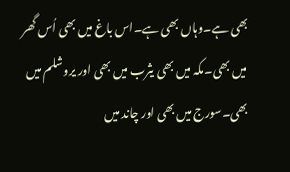بھی ہے۔وہاں بھی ہے۔اس باغ میں بھی اُس گھر میں بھی۔مکہ میں بھی یثرب میں بھی اور یروشلم میں بھی۔سورج میں بھی اور چاند میں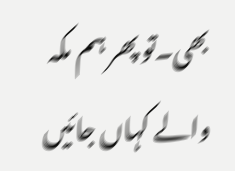بھی۔تو پھر ہم مکہ والے کہاں جائیں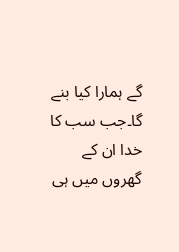گے ہمارا کیا بنے گا۔جب سب کا خدا ان کے گھروں میں ہی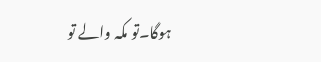ہوگا۔تو مکہ والے تو